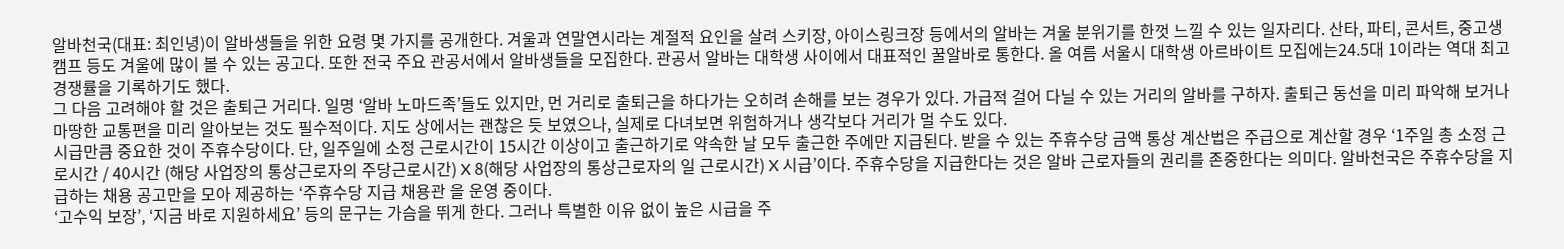알바천국(대표: 최인녕)이 알바생들을 위한 요령 몇 가지를 공개한다. 겨울과 연말연시라는 계절적 요인을 살려 스키장, 아이스링크장 등에서의 알바는 겨울 분위기를 한껏 느낄 수 있는 일자리다. 산타, 파티, 콘서트, 중고생 캠프 등도 겨울에 많이 볼 수 있는 공고다. 또한 전국 주요 관공서에서 알바생들을 모집한다. 관공서 알바는 대학생 사이에서 대표적인 꿀알바로 통한다. 올 여름 서울시 대학생 아르바이트 모집에는24.5대 1이라는 역대 최고 경쟁률을 기록하기도 했다.
그 다음 고려해야 할 것은 출퇴근 거리다. 일명 ‘알바 노마드족’들도 있지만, 먼 거리로 출퇴근을 하다가는 오히려 손해를 보는 경우가 있다. 가급적 걸어 다닐 수 있는 거리의 알바를 구하자. 출퇴근 동선을 미리 파악해 보거나 마땅한 교통편을 미리 알아보는 것도 필수적이다. 지도 상에서는 괜찮은 듯 보였으나, 실제로 다녀보면 위험하거나 생각보다 거리가 멀 수도 있다.
시급만큼 중요한 것이 주휴수당이다. 단, 일주일에 소정 근로시간이 15시간 이상이고 출근하기로 약속한 날 모두 출근한 주에만 지급된다. 받을 수 있는 주휴수당 금액 통상 계산법은 주급으로 계산할 경우 ‘1주일 총 소정 근로시간 / 40시간 (해당 사업장의 통상근로자의 주당근로시간) X 8(해당 사업장의 통상근로자의 일 근로시간) X 시급’이다. 주휴수당을 지급한다는 것은 알바 근로자들의 권리를 존중한다는 의미다. 알바천국은 주휴수당을 지급하는 채용 공고만을 모아 제공하는 ‘주휴수당 지급 채용관 을 운영 중이다.
‘고수익 보장’, ‘지금 바로 지원하세요’ 등의 문구는 가슴을 뛰게 한다. 그러나 특별한 이유 없이 높은 시급을 주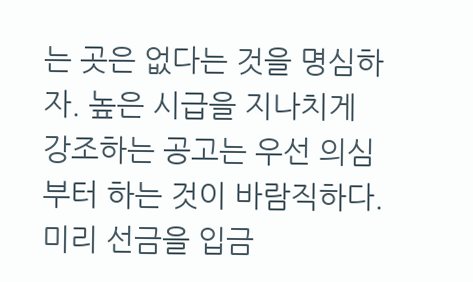는 곳은 없다는 것을 명심하자. 높은 시급을 지나치게 강조하는 공고는 우선 의심부터 하는 것이 바람직하다. 미리 선금을 입금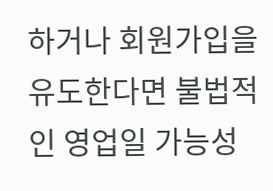하거나 회원가입을 유도한다면 불법적인 영업일 가능성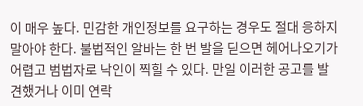이 매우 높다. 민감한 개인정보를 요구하는 경우도 절대 응하지 말아야 한다. 불법적인 알바는 한 번 발을 딛으면 헤어나오기가 어렵고 범법자로 낙인이 찍힐 수 있다. 만일 이러한 공고를 발견했거나 이미 연락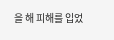을 해 피해를 입었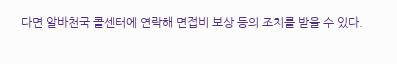다면 알바천국 콜센터에 연락해 면접비 보상 등의 조치를 받을 수 있다.